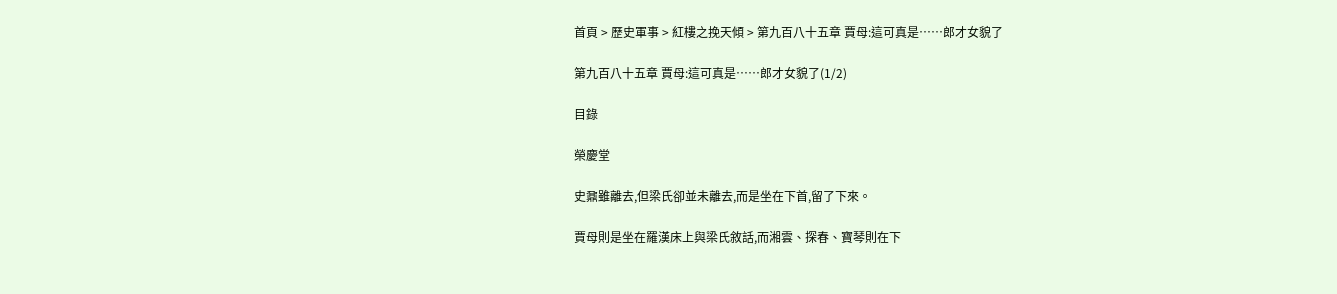首頁 > 歷史軍事 > 紅樓之挽天傾 > 第九百八十五章 賈母:這可真是……郎才女貌了

第九百八十五章 賈母:這可真是……郎才女貌了(1/2)

目錄

榮慶堂

史鼐雖離去,但梁氏卻並未離去,而是坐在下首,留了下來。

賈母則是坐在羅漢床上與梁氏敘話,而湘雲、探春、寶琴則在下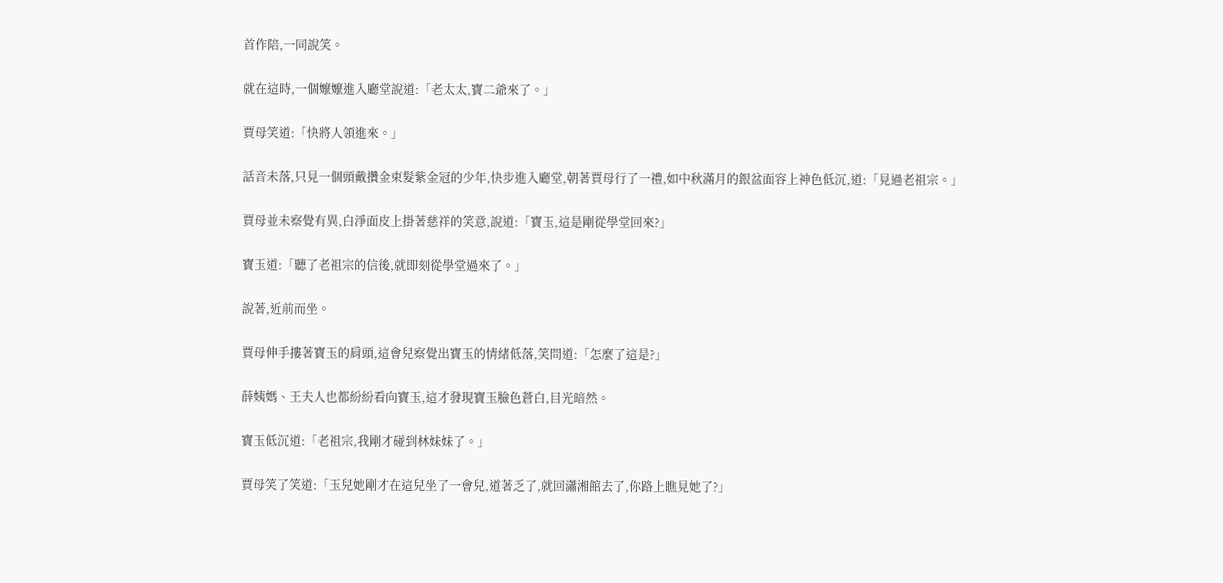首作陪,一同說笑。

就在這時,一個嬤嬤進入廳堂說道:「老太太,寶二爺來了。」

賈母笑道:「快將人領進來。」

話音未落,只見一個頭戴攢金束髮紫金冠的少年,快步進入廳堂,朝著賈母行了一禮,如中秋滿月的銀盆面容上神色低沉,道:「見過老祖宗。」

賈母並未察覺有異,白淨面皮上掛著慈祥的笑意,說道:「寶玉,這是剛從學堂回來?」

寶玉道:「聽了老祖宗的信後,就即刻從學堂過來了。」

說著,近前而坐。

賈母伸手摟著寶玉的肩頭,這會兒察覺出寶玉的情緒低落,笑問道:「怎麼了這是?」

薛姨媽、王夫人也都紛紛看向寶玉,這才發現寶玉臉色蒼白,目光暗然。

寶玉低沉道:「老祖宗,我剛才碰到林妹妹了。」

賈母笑了笑道:「玉兒她剛才在這兒坐了一會兒,道著乏了,就回瀟湘館去了,你路上瞧見她了?」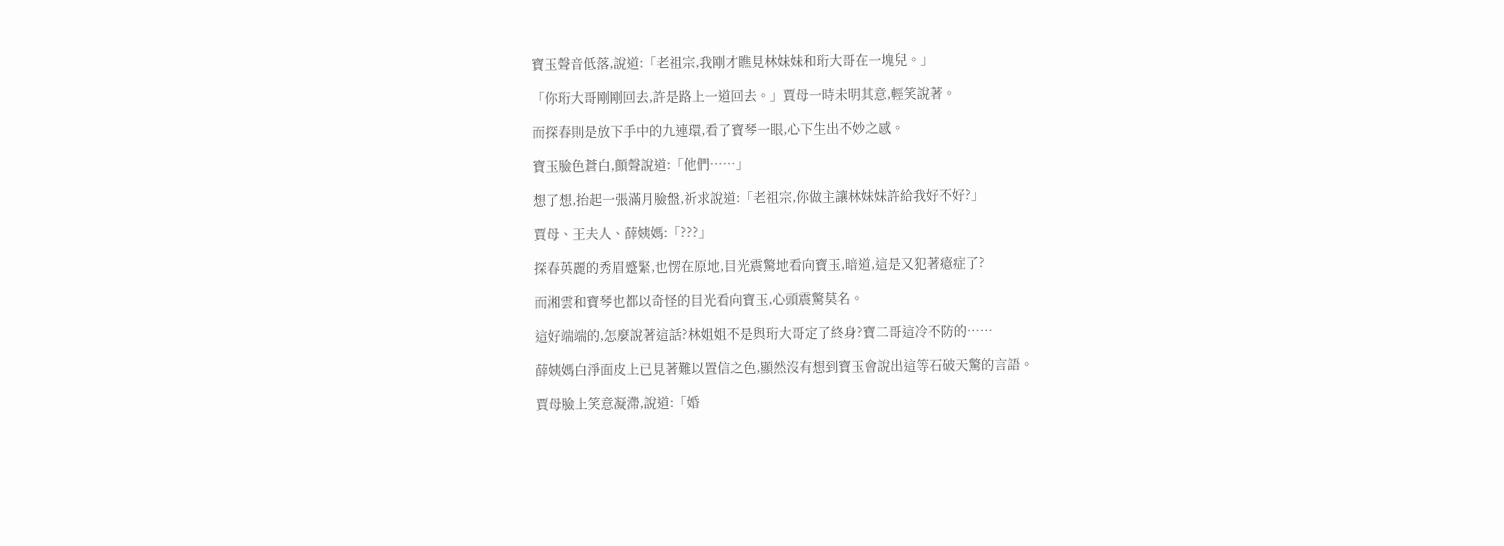寶玉聲音低落,說道:「老祖宗,我剛才瞧見林妹妹和珩大哥在一塊兒。」

「你珩大哥剛剛回去,許是路上一道回去。」賈母一時未明其意,輕笑說著。

而探春則是放下手中的九連環,看了寶琴一眼,心下生出不妙之感。

寶玉臉色蒼白,顫聲說道:「他們……」

想了想,抬起一張滿月臉盤,祈求說道:「老祖宗,你做主讓林妹妹許給我好不好?」

賈母、王夫人、薛姨媽:「???」

探春英麗的秀眉蹙緊,也愣在原地,目光震驚地看向寶玉,暗道,這是又犯著癔症了?

而湘雲和寶琴也都以奇怪的目光看向寶玉,心頭震驚莫名。

這好端端的,怎麼說著這話?林姐姐不是與珩大哥定了終身?寶二哥這冷不防的……

薛姨媽白淨面皮上已見著難以置信之色,顯然沒有想到寶玉會說出這等石破天驚的言語。

賈母臉上笑意凝滯,說道:「婚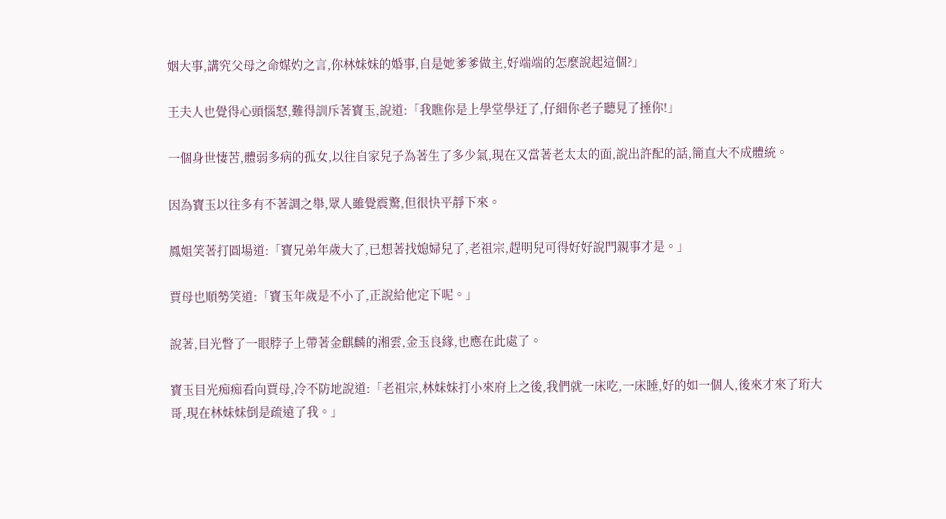姻大事,講究父母之命媒妁之言,你林妹妹的婚事,自是她爹爹做主,好端端的怎麼說起這個?」

王夫人也覺得心頭惱怒,難得訓斥著寶玉,說道:「我瞧你是上學堂學迂了,仔細你老子聽見了捶你!」

一個身世悽苦,體弱多病的孤女,以往自家兒子為著生了多少氣,現在又當著老太太的面,說出許配的話,簡直大不成體統。

因為寶玉以往多有不著調之舉,眾人雖覺震驚,但很快平靜下來。

鳳姐笑著打圓場道:「寶兄弟年歲大了,已想著找媳婦兒了,老祖宗,趕明兒可得好好說門親事才是。」

賈母也順勢笑道:「寶玉年歲是不小了,正說給他定下呢。」

說著,目光瞥了一眼脖子上帶著金麒麟的湘雲,金玉良緣,也應在此處了。

寶玉目光痴痴看向賈母,冷不防地說道:「老祖宗,林妹妹打小來府上之後,我們就一床吃,一床睡,好的如一個人,後來才來了珩大哥,現在林妹妹倒是疏遠了我。」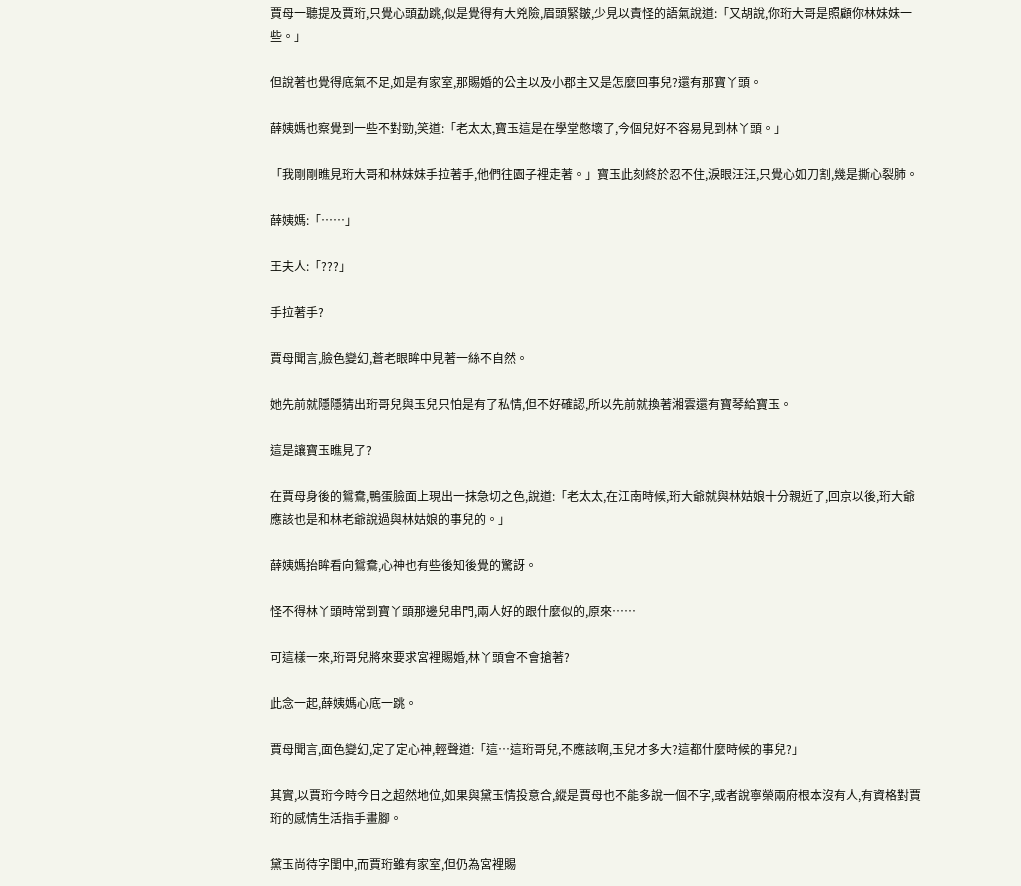賈母一聽提及賈珩,只覺心頭勐跳,似是覺得有大兇險,眉頭緊皺,少見以責怪的語氣說道:「又胡說,你珩大哥是照顧你林妹妹一些。」

但說著也覺得底氣不足,如是有家室,那賜婚的公主以及小郡主又是怎麼回事兒?還有那寶丫頭。

薛姨媽也察覺到一些不對勁,笑道:「老太太,寶玉這是在學堂憋壞了,今個兒好不容易見到林丫頭。」

「我剛剛瞧見珩大哥和林妹妹手拉著手,他們往園子裡走著。」寶玉此刻終於忍不住,淚眼汪汪,只覺心如刀割,幾是撕心裂肺。

薛姨媽:「……」

王夫人:「???」

手拉著手?

賈母聞言,臉色變幻,蒼老眼眸中見著一絲不自然。

她先前就隱隱猜出珩哥兒與玉兒只怕是有了私情,但不好確認,所以先前就換著湘雲還有寶琴給寶玉。

這是讓寶玉瞧見了?

在賈母身後的鴛鴦,鴨蛋臉面上現出一抹急切之色,說道:「老太太,在江南時候,珩大爺就與林姑娘十分親近了,回京以後,珩大爺應該也是和林老爺說過與林姑娘的事兒的。」

薛姨媽抬眸看向鴛鴦,心神也有些後知後覺的驚訝。

怪不得林丫頭時常到寶丫頭那邊兒串門,兩人好的跟什麼似的,原來……

可這樣一來,珩哥兒將來要求宮裡賜婚,林丫頭會不會搶著?

此念一起,薛姨媽心底一跳。

賈母聞言,面色變幻,定了定心神,輕聲道:「這…這珩哥兒,不應該啊,玉兒才多大?這都什麼時候的事兒?」

其實,以賈珩今時今日之超然地位,如果與黛玉情投意合,縱是賈母也不能多說一個不字,或者說寧榮兩府根本沒有人,有資格對賈珩的感情生活指手畫腳。

黛玉尚待字閨中,而賈珩雖有家室,但仍為宮裡賜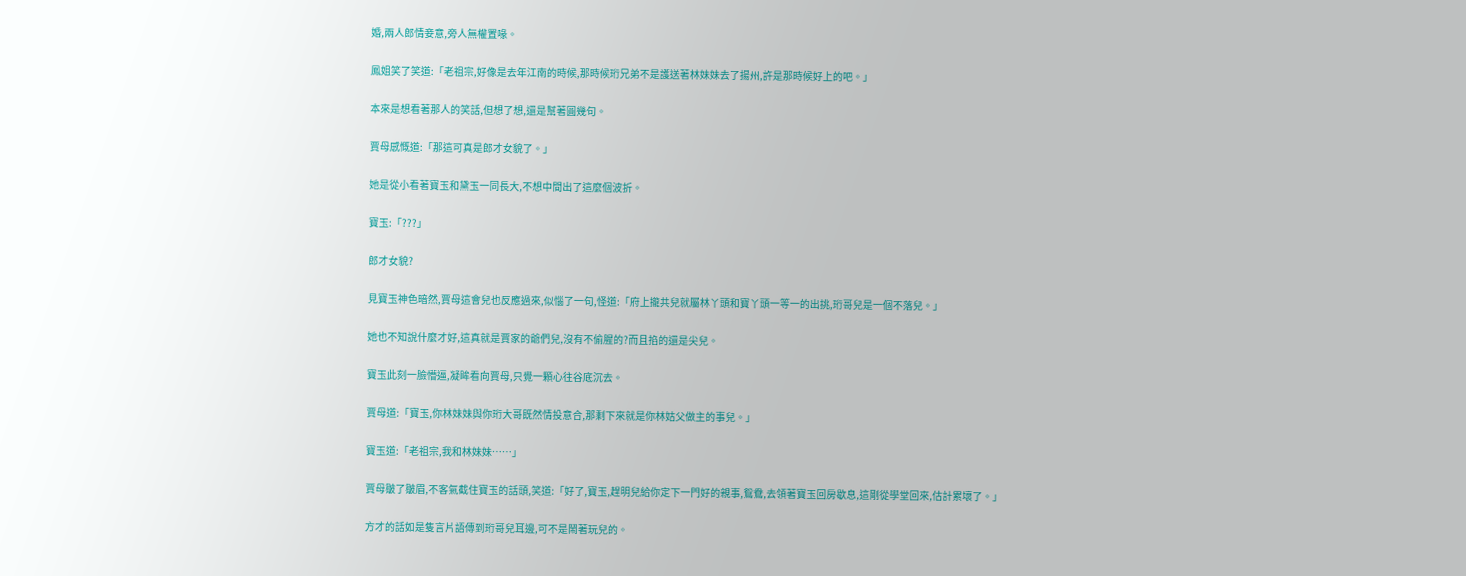婚,兩人郎情妾意,旁人無權置喙。

鳳姐笑了笑道:「老祖宗,好像是去年江南的時候,那時候珩兄弟不是護送著林妹妹去了揚州,許是那時候好上的吧。」

本來是想看著那人的笑話,但想了想,還是幫著圓幾句。

賈母感慨道:「那這可真是郎才女貌了。」

她是從小看著寶玉和黛玉一同長大,不想中間出了這麼個波折。

寶玉:「???」

郎才女貌?

見寶玉神色暗然,賈母這會兒也反應過來,似惱了一句,怪道:「府上攏共兒就屬林丫頭和寶丫頭一等一的出挑,珩哥兒是一個不落兒。」

她也不知說什麼才好,這真就是賈家的爺們兒,沒有不偷腥的?而且掐的還是尖兒。

寶玉此刻一臉懵逼,凝眸看向賈母,只覺一顆心往谷底沉去。

賈母道:「寶玉,你林妹妹與你珩大哥既然情投意合,那剩下來就是你林姑父做主的事兒。」

寶玉道:「老祖宗,我和林妹妹……」

賈母皺了皺眉,不客氣截住寶玉的話頭,笑道:「好了,寶玉,趕明兒給你定下一門好的親事,鴛鴦,去領著寶玉回房歇息,這剛從學堂回來,估計累壞了。」

方才的話如是隻言片語傳到珩哥兒耳邊,可不是鬧著玩兒的。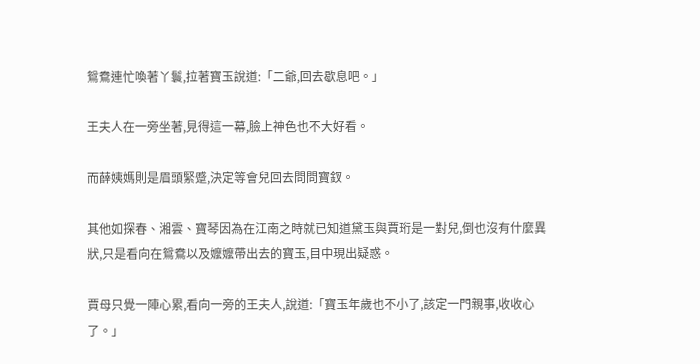鴛鴦連忙喚著丫鬟,拉著寶玉說道:「二爺,回去歇息吧。」

王夫人在一旁坐著,見得這一幕,臉上神色也不大好看。

而薛姨媽則是眉頭緊蹙,決定等會兒回去問問寶釵。

其他如探春、湘雲、寶琴因為在江南之時就已知道黛玉與賈珩是一對兒,倒也沒有什麼異狀,只是看向在鴛鴦以及嬤嬤帶出去的寶玉,目中現出疑惑。

賈母只覺一陣心累,看向一旁的王夫人,說道:「寶玉年歲也不小了,該定一門親事,收收心了。」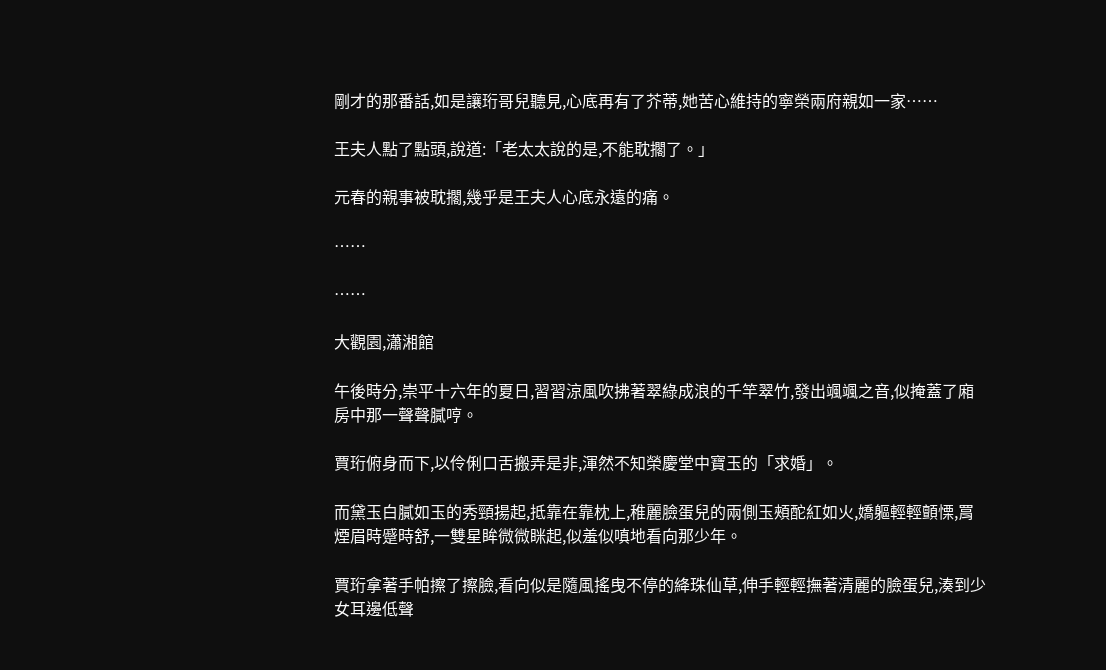剛才的那番話,如是讓珩哥兒聽見,心底再有了芥蒂,她苦心維持的寧榮兩府親如一家……

王夫人點了點頭,說道:「老太太說的是,不能耽擱了。」

元春的親事被耽擱,幾乎是王夫人心底永遠的痛。

……

……

大觀園,瀟湘館

午後時分,崇平十六年的夏日,習習涼風吹拂著翠綠成浪的千竿翠竹,發出颯颯之音,似掩蓋了廂房中那一聲聲膩哼。

賈珩俯身而下,以伶俐口舌搬弄是非,渾然不知榮慶堂中寶玉的「求婚」。

而黛玉白膩如玉的秀頸揚起,抵靠在靠枕上,稚麗臉蛋兒的兩側玉頰酡紅如火,嬌軀輕輕顫慄,罥煙眉時蹙時舒,一雙星眸微微眯起,似羞似嗔地看向那少年。

賈珩拿著手帕擦了擦臉,看向似是隨風搖曳不停的絳珠仙草,伸手輕輕撫著清麗的臉蛋兒,湊到少女耳邊低聲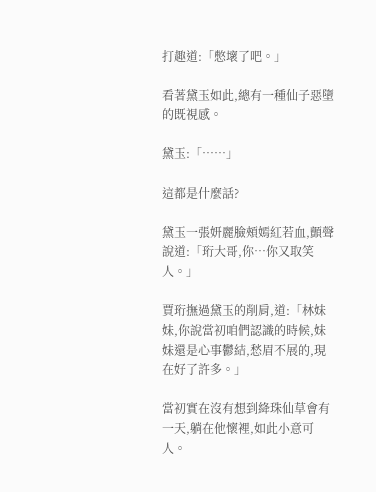打趣道:「憋壞了吧。」

看著黛玉如此,總有一種仙子惡墮的既視感。

黛玉:「……」

這都是什麼話?

黛玉一張妍麗臉頰嫣紅若血,顫聲說道:「珩大哥,你…你又取笑人。」

賈珩撫過黛玉的削肩,道:「林妹妹,你說當初咱們認識的時候,妹妹還是心事鬱結,愁眉不展的,現在好了許多。」

當初實在沒有想到絳珠仙草會有一天,躺在他懷裡,如此小意可人。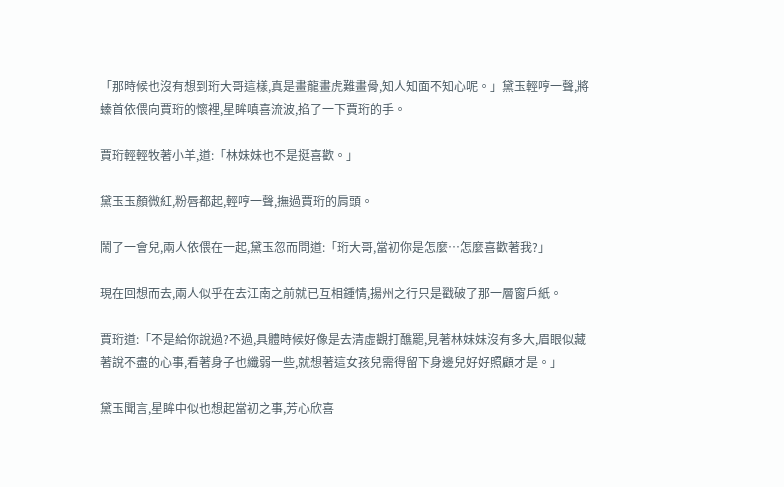「那時候也沒有想到珩大哥這樣,真是畫龍畫虎難畫骨,知人知面不知心呢。」黛玉輕哼一聲,將螓首依偎向賈珩的懷裡,星眸嗔喜流波,掐了一下賈珩的手。

賈珩輕輕牧著小羊,道:「林妹妹也不是挺喜歡。」

黛玉玉顏微紅,粉唇都起,輕哼一聲,撫過賈珩的肩頭。

鬧了一會兒,兩人依偎在一起,黛玉忽而問道:「珩大哥,當初你是怎麼…怎麼喜歡著我?」

現在回想而去,兩人似乎在去江南之前就已互相鍾情,揚州之行只是戳破了那一層窗戶紙。

賈珩道:「不是給你說過?不過,具體時候好像是去清虛觀打醮罷,見著林妹妹沒有多大,眉眼似藏著說不盡的心事,看著身子也纖弱一些,就想著這女孩兒需得留下身邊兒好好照顧才是。」

黛玉聞言,星眸中似也想起當初之事,芳心欣喜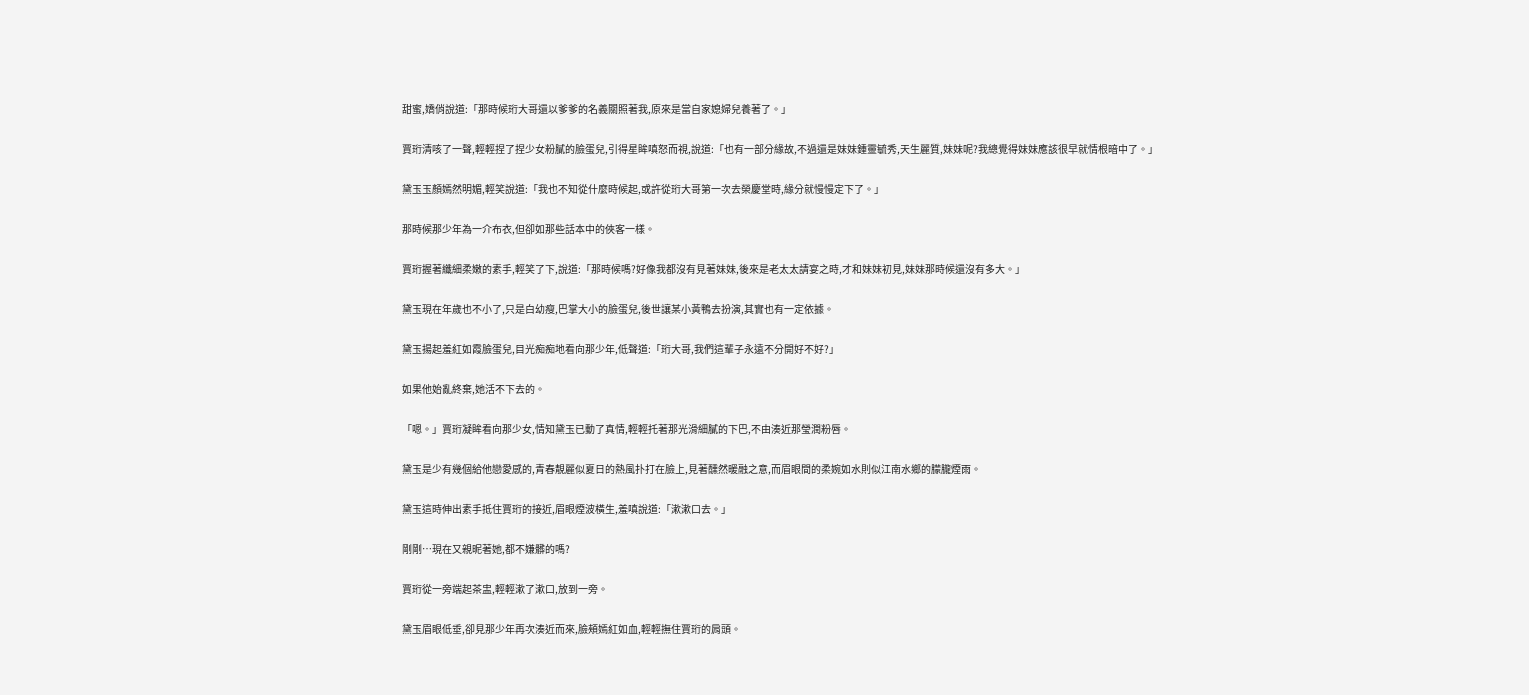甜蜜,嬌俏說道:「那時候珩大哥還以爹爹的名義關照著我,原來是當自家媳婦兒養著了。」

賈珩清咳了一聲,輕輕捏了捏少女粉膩的臉蛋兒,引得星眸嗔怒而視,說道:「也有一部分緣故,不過還是妹妹鍾靈毓秀,天生麗質,妹妹呢?我總覺得妹妹應該很早就情根暗中了。」

黛玉玉顏嫣然明媚,輕笑說道:「我也不知從什麼時候起,或許從珩大哥第一次去榮慶堂時,緣分就慢慢定下了。」

那時候那少年為一介布衣,但卻如那些話本中的俠客一樣。

賈珩握著纖細柔嫩的素手,輕笑了下,說道:「那時候嗎?好像我都沒有見著妹妹,後來是老太太請宴之時,才和妹妹初見,妹妹那時候還沒有多大。」

黛玉現在年歲也不小了,只是白幼瘦,巴掌大小的臉蛋兒,後世讓某小黃鴨去扮演,其實也有一定依據。

黛玉揚起羞紅如霞臉蛋兒,目光痴痴地看向那少年,低聲道:「珩大哥,我們這輩子永遠不分開好不好?」

如果他始亂終棄,她活不下去的。

「嗯。」賈珩凝眸看向那少女,情知黛玉已動了真情,輕輕托著那光滑細膩的下巴,不由湊近那瑩潤粉唇。

黛玉是少有幾個給他戀愛感的,青春靚麗似夏日的熱風扑打在臉上,見著醺然暖融之意,而眉眼間的柔婉如水則似江南水鄉的朦朧煙雨。

黛玉這時伸出素手抵住賈珩的接近,眉眼煙波橫生,羞嗔說道:「漱漱口去。」

剛剛…現在又親昵著她,都不嫌髒的嗎?

賈珩從一旁端起茶盅,輕輕漱了漱口,放到一旁。

黛玉眉眼低垂,卻見那少年再次湊近而來,臉頰嫣紅如血,輕輕撫住賈珩的肩頭。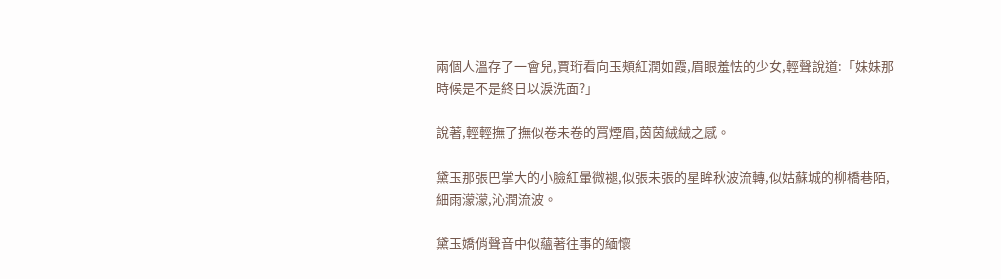兩個人溫存了一會兒,賈珩看向玉頰紅潤如霞,眉眼羞怯的少女,輕聲說道:「妹妹那時候是不是終日以淚洗面?」

說著,輕輕撫了撫似卷未卷的罥煙眉,茵茵絨絨之感。

黛玉那張巴掌大的小臉紅暈微褪,似張未張的星眸秋波流轉,似姑蘇城的柳橋巷陌,細雨濛濛,沁潤流波。

黛玉嬌俏聲音中似蘊著往事的緬懷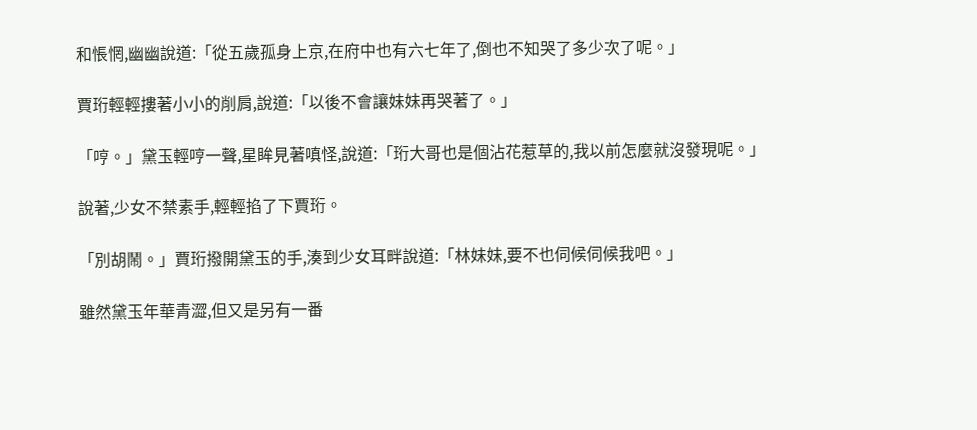和悵惘,幽幽說道:「從五歲孤身上京,在府中也有六七年了,倒也不知哭了多少次了呢。」

賈珩輕輕摟著小小的削肩,說道:「以後不會讓妹妹再哭著了。」

「哼。」黛玉輕哼一聲,星眸見著嗔怪,說道:「珩大哥也是個沾花惹草的,我以前怎麼就沒發現呢。」

說著,少女不禁素手,輕輕掐了下賈珩。

「別胡鬧。」賈珩撥開黛玉的手,湊到少女耳畔說道:「林妹妹,要不也伺候伺候我吧。」

雖然黛玉年華青澀,但又是另有一番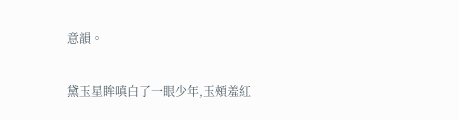意韻。

黛玉星眸嗔白了一眼少年,玉頰羞紅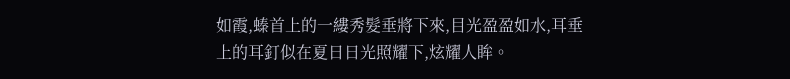如霞,螓首上的一縷秀髮垂將下來,目光盈盈如水,耳垂上的耳釘似在夏日日光照耀下,炫耀人眸。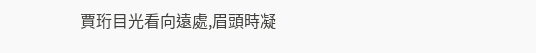賈珩目光看向遠處,眉頭時凝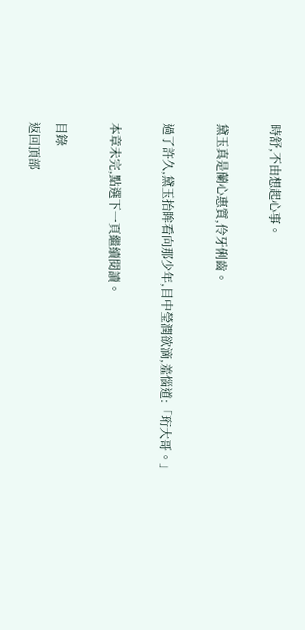時舒,不由想起心事。

黛玉真是蘭心惠質,伶牙俐齒。

過了許久,黛玉抬眸看向那少年,目中瑩潤欲滴,羞惱道:「珩大哥。」

本章未完,點選下一頁繼續閱讀。

目錄
返回頂部